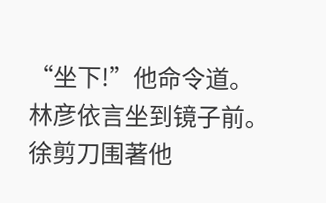“坐下!”他命令道。
林彦依言坐到镜子前。
徐剪刀围著他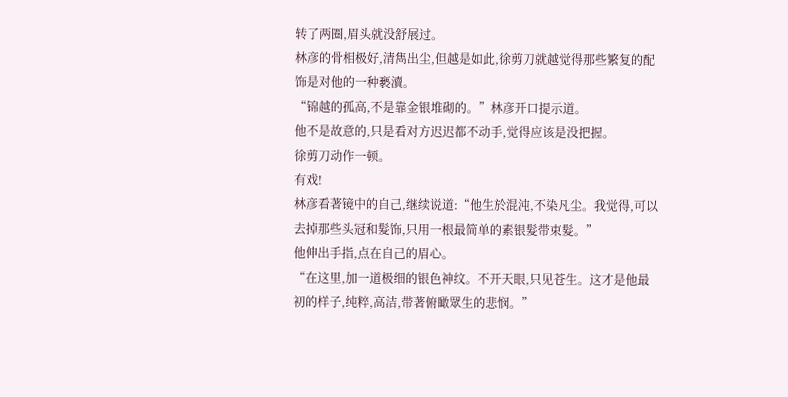转了两圈,眉头就没舒展过。
林彦的骨相极好,清雋出尘,但越是如此,徐剪刀就越觉得那些繁复的配饰是对他的一种褻瀆。
“锦越的孤高,不是靠金银堆砌的。”林彦开口提示道。
他不是故意的,只是看对方迟迟都不动手,觉得应该是没把握。
徐剪刀动作一顿。
有戏!
林彦看著镜中的自己,继续说道:“他生於混沌,不染凡尘。我觉得,可以去掉那些头冠和髮饰,只用一根最简单的素银髮带束髮。”
他伸出手指,点在自己的眉心。
“在这里,加一道极细的银色神纹。不开天眼,只见苍生。这才是他最初的样子,纯粹,高洁,带著俯瞰眾生的悲悯。”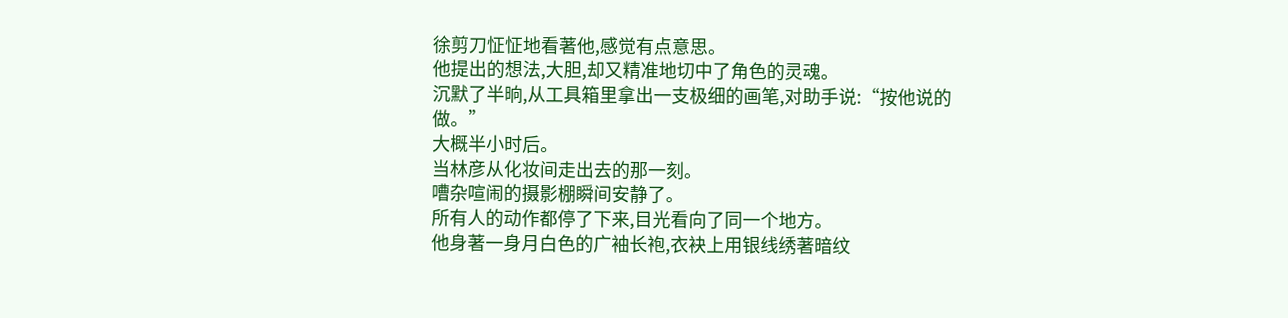徐剪刀怔怔地看著他,感觉有点意思。
他提出的想法,大胆,却又精准地切中了角色的灵魂。
沉默了半晌,从工具箱里拿出一支极细的画笔,对助手说:“按他说的做。”
大概半小时后。
当林彦从化妆间走出去的那一刻。
嘈杂喧闹的摄影棚瞬间安静了。
所有人的动作都停了下来,目光看向了同一个地方。
他身著一身月白色的广袖长袍,衣袂上用银线绣著暗纹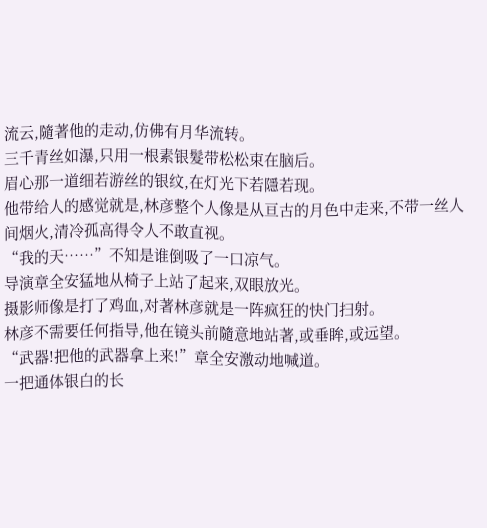流云,隨著他的走动,仿佛有月华流转。
三千青丝如瀑,只用一根素银髮带松松束在脑后。
眉心那一道细若游丝的银纹,在灯光下若隱若现。
他带给人的感觉就是,林彦整个人像是从亘古的月色中走来,不带一丝人间烟火,清冷孤高得令人不敢直视。
“我的天……”不知是谁倒吸了一口凉气。
导演章全安猛地从椅子上站了起来,双眼放光。
摄影师像是打了鸡血,对著林彦就是一阵疯狂的快门扫射。
林彦不需要任何指导,他在镜头前隨意地站著,或垂眸,或远望。
“武器!把他的武器拿上来!”章全安激动地喊道。
一把通体银白的长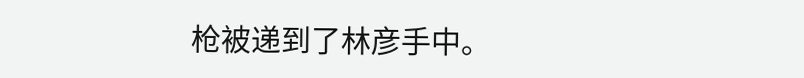枪被递到了林彦手中。